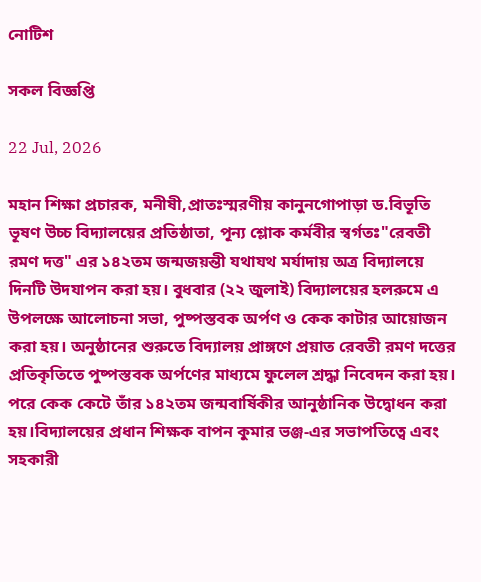নোটিশ

সকল বিজ্ঞপ্তি

22 Jul, 2026

মহান শিক্ষা প্রচারক, মনীষী,প্রাতঃস্মরণীয় কানুনগোপাড়া ড.বিভূতি ভূষণ উচ্চ বিদ্যালয়ের প্রতিষ্ঠাতা, পূন্য শ্লোক কর্মবীর স্বর্গতঃ"রেবতী রমণ দত্ত" এর ১৪২তম জন্মজয়ন্তী যথাযথ মর্যাদায় অত্র বিদ্যালয়ে দিনটি উদযাপন করা হয়। বুধবার (২২ জুলাই) বিদ্যালয়ের হলরুমে এ উপলক্ষে আলোচনা সভা, পুষ্পস্তবক অর্পণ ও কেক কাটার আয়োজন করা হয়। অনুষ্ঠানের শুরুতে বিদ্যালয় প্রাঙ্গণে প্রয়াত রেবতী রমণ দত্তের প্রতিকৃতিতে পুষ্পস্তবক অর্পণের মাধ্যমে ফুলেল শ্রদ্ধা নিবেদন করা হয়। পরে কেক কেটে তাঁর ১৪২তম জন্মবার্ষিকীর আনুষ্ঠানিক উদ্বোধন করা হয়।বিদ্যালয়ের প্রধান শিক্ষক বাপন কুমার ভঞ্জ-এর সভাপতিত্বে এবং সহকারী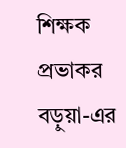শিক্ষক প্রভাকর বড়ুয়া-এর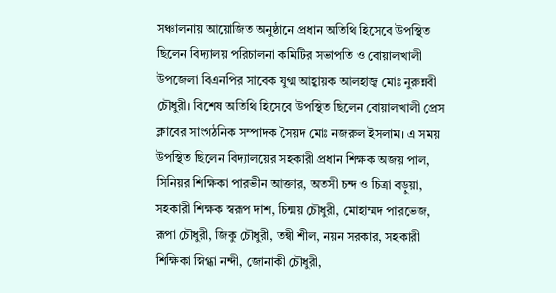সঞ্চালনায় আয়োজিত অনুষ্ঠানে প্রধান অতিথি হিসেবে উপস্থিত ছিলেন বিদ্যালয় পরিচালনা কমিটির সভাপতি ও বোয়ালখালী উপজেলা বিএনপির সাবেক যুগ্ম আহ্বায়ক আলহাজ্ব মোঃ নুরুন্নবী চৌধুরী। বিশেষ অতিথি হিসেবে উপস্থিত ছিলেন বোয়ালখালী প্রেস ক্লাবের সাংগঠনিক সম্পাদক সৈয়দ মোঃ নজরুল ইসলাম। এ সময় উপস্থিত ছিলেন বিদ্যালয়ের সহকারী প্রধান শিক্ষক অজয় পাল, সিনিয়র শিক্ষিকা পারভীন আক্তার, অতসী চন্দ ও চিত্রা বড়ুয়া, সহকারী শিক্ষক স্বরূপ দাশ, চিন্ময় চৌধুরী, মোহাম্মদ পারভেজ, রূপা চৌধুরী, জিকু চৌধুরী, তন্বী শীল, নয়ন সরকার, সহকারী শিক্ষিকা স্নিগ্ধা নন্দী, জোনাকী চৌধুরী,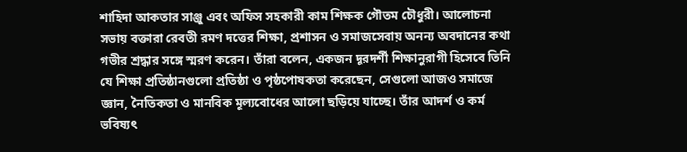শাহিদা আকতার সাঞ্জু এবং অফিস সহকারী কাম শিক্ষক গৌতম চৌধুরী। আলোচনা সভায় বক্তারা রেবতী রমণ দত্তের শিক্ষা, প্রশাসন ও সমাজসেবায় অনন্য অবদানের কথা গভীর শ্রদ্ধার সঙ্গে স্মরণ করেন। তাঁরা বলেন, একজন দূরদর্শী শিক্ষানুরাগী হিসেবে তিনি যে শিক্ষা প্রতিষ্ঠানগুলো প্রতিষ্ঠা ও পৃষ্ঠপোষকতা করেছেন, সেগুলো আজও সমাজে জ্ঞান, নৈতিকতা ও মানবিক মূল্যবোধের আলো ছড়িয়ে যাচ্ছে। তাঁর আদর্শ ও কর্ম ভবিষ্যৎ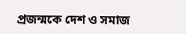প্রজন্মকে দেশ ও সমাজ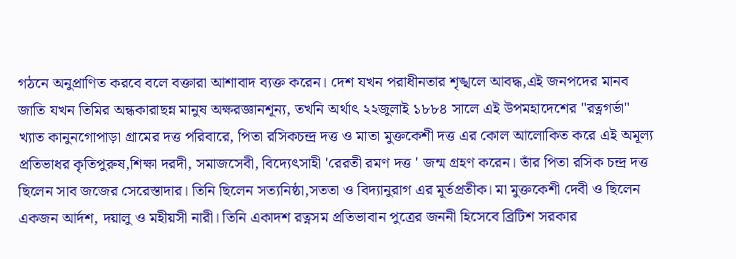গঠনে অনুপ্রাণিত করবে বলে বক্তারা আশাবাদ ব্যক্ত করেন। দেশ যখন পরাধীনতার শৃঙ্খলে আবদ্ধ,এই জনপদের মানব জাতি যখন তিমির অন্ধকারাছন্ন মানুষ অক্ষরজ্ঞানশূন্য, তখনি অর্থাৎ ২২জুলাই ১৮৮৪ সালে এই উপমহাদেশের "রত্নগর্ভা" খ্যাত কানুনগোপাড়া গ্রামের দত্ত পরিবারে, পিতা রসিকচন্দ্র দত্ত ও মাতা মুক্তকেশী দত্ত এর কোল আলোকিত করে এই অমূল্য প্রতিভাধর কৃতিপুরুষ,শিক্ষা দরদী, সমাজসেবী, বিদ্যেৎসাহী 'রেরতী রমণ দত্ত ' জন্ম গ্রহণ করেন। তাঁর পিতা রসিক চন্দ্র দত্ত ছিলেন সাব জজের সেরেস্তাদার। তিনি ছিলেন সত্যনিষ্ঠা,সততা ও বিদ্যানুরাগ এর মূর্তপ্রতীক। মা মুক্তকেশী দেবী ও ছিলেন একজন আর্দশ, দয়ালু ও মহীয়সী নারী। তিনি একাদশ রত্নসম প্রতিভাবান পুত্রের জননী হিসেবে ব্রিটিশ সরকার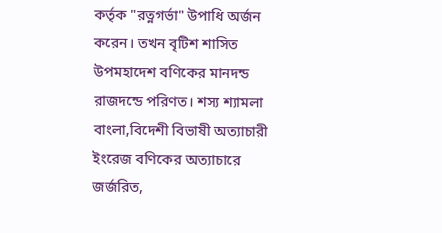কর্তৃক "রত্নগর্ভা" উপাধি অর্জন করেন। তখন বৃটিশ শাসিত উপমহাদেশ বণিকের মানদন্ড রাজদন্ডে পরিণত। শস্য শ্যামলা বাংলা,বিদেশী বিভাষী অত্যাচারী ইংরেজ বণিকের অত্যাচারে জর্জরিত,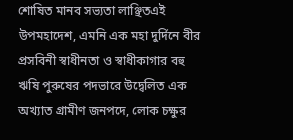শোষিত মানব সভ্যতা লাঞ্ছিতএই উপমহাদেশ, এমনি এক মহা দুর্দিনে বীর প্রসবিনী স্বাধীনতা ও স্বাধীকাগার বহু ঋষি পুরুষের পদভারে উদ্বেলিত এক অখ্যাত গ্রামীণ জনপদে, লোক চক্ষুর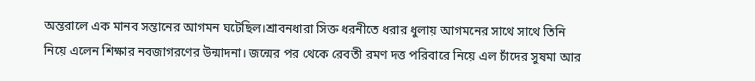অন্তরালে এক মানব সন্তানের আগমন ঘটেছিল।শ্রাবনধারা সিক্ত ধরনীতে ধরার ধুলায় আগমনের সাথে সাথে তিনি নিয়ে এলেন শিক্ষার নবজাগরণের উন্মাদনা। জন্মের পর থেকে রেবতী রমণ দত্ত পরিবারে নিয়ে এল চাঁদের সুষমা আর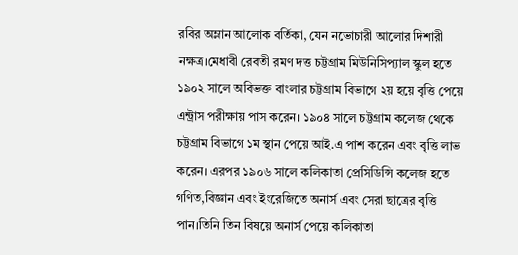রবির অম্লান আলোক বর্তিকা, যেন নভোচারী আলোর দিশারী নক্ষত্র।মেধাবী রেবতী রমণ দত্ত চট্টগ্রাম মিউনিসিপ্যাল স্কুল হতে ১৯০২ সালে অবিভক্ত বাংলার চট্টগ্রাম বিভাগে ২য় হয়ে বৃত্তি পেয়ে এন্ট্রাস পরীক্ষায় পাস করেন। ১৯০৪ সালে চট্টগ্রাম কলেজ থেকে চট্টগ্রাম বিভাগে ১ম স্থান পেয়ে আই.এ পাশ করেন এবং বৃত্তি লাভ করেন। এরপর ১৯০৬ সালে কলিকাতা প্রেসিডিন্সি কলেজ হতে গণিত,বিজ্ঞান এবং ইংরেজিতে অনার্স এবং সেরা ছাত্রের বৃত্তি পান।তিনি তিন বিষয়ে অনার্স পেয়ে কলিকাতা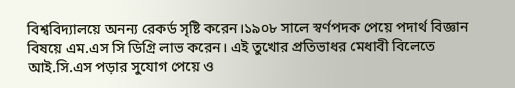বিশ্ববিদ্যালয়ে অনন্য রেকর্ড সৃষ্টি করেন।১৯০৮ সালে স্বর্ণপদক পেয়ে পদার্থ বিজ্ঞান বিষয়ে এম.এস সি ডিগ্রি লাভ করেন। এই তুখোর প্রতিভাধর মেধাবী বিলেতে আই.সি.এস পড়ার সুযোগ পেয়ে ও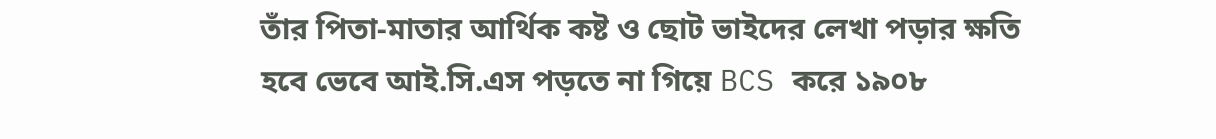তাঁর পিতা-মাতার আর্থিক কষ্ট ও ছোট ভাইদের লেখা পড়ার ক্ষতি হবে ভেবে আই.সি.এস পড়তে না গিয়ে BCS করে ১৯০৮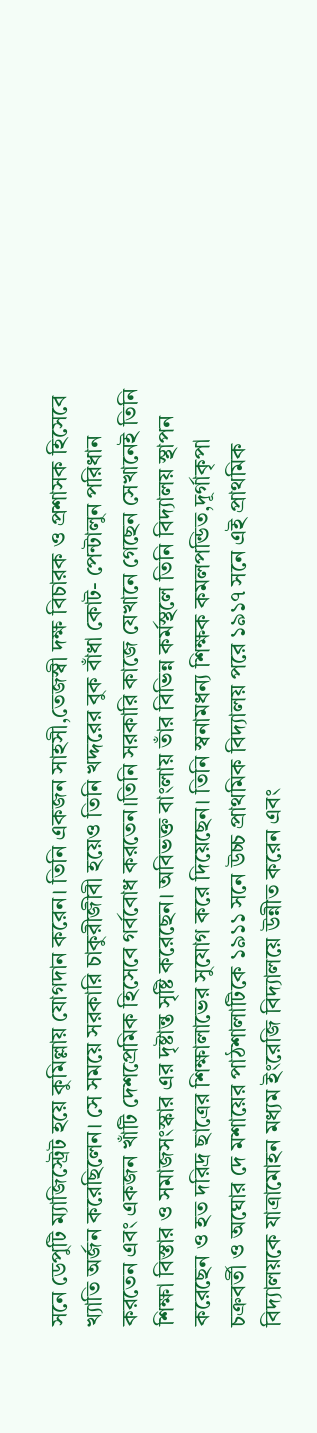সনে ডেপুটি ম্যাজিস্ট্রেট হয়ে কুমিল্লায় যোগদান করেন। তিনি একজন সাহসী,তেজস্বী দক্ষ বিচারক ও প্রশাসক হিসেবে খ্যাতি অর্জন করেছিলেন। সে সময়ে সরকারি চাকুরীজীবী হয়েও তিনি খদ্দরের বুক বাঁধা কোট- পেন্টালুন পরিধান করতেন এবং একজন খাঁটি দেশপ্রেমিক হিসেবে গর্ববোধ করতেন।তিনি সরকারি কাজে যেখানে গেছেন সেখানেই তিনি শিক্ষা বিস্তার ও সমাজসংস্কার এর দৃষ্টান্ত সৃষ্টি করেছেন। অবিভক্ত বাংলায় তাঁর বিভিন্ন কর্মস্থলে তিনি বিদ্যালয় স্থাপন করেছেন ও হত দরিদ্র ছাত্রের শিক্ষালাভের সুযোগ করে দিয়েছেন। তিনি স্বনামধন্য শিক্ষক কমলপন্ডিত,দূর্গাকৃপা চক্রবর্তী ও অঘোর দে মশায়ের পাঠশালাটিকে ১৯১১ সনে উচ্চ প্রাথমিক বিদ্যালয় পরে ১৯১৭ সনে এই প্রাথমিক বিদ্যালয়কে যাত্রামোহন মধ্যম ইংরেজি বিদ্যালয়ে উন্নীত করেন এবং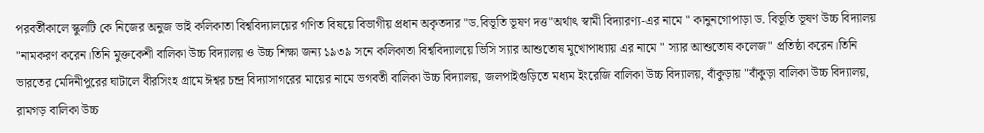পরবর্তীকালে স্কুলটি কে নিজের অনুজ ভাই কলিকাতা বিশ্ববিদ্যালয়ের গণিত বিষয়ে বিভাগীয় প্রধান অকৃতদার "ড.বিভূতি ভূষণ দত্ত"অর্থাৎ স্বামী বিদ্যারণ্য-এর নামে " কানুনগোপাড়া ড. বিভূতি ভূষণ উচ্চ বিদ্যালয় "নামকরণ করেন।তিনি মুক্তকেশী বালিকা উচ্চ বিদ্যালয় ও উচ্চ শিক্ষা জন্য ১৯৩৯ সনে কলিকাতা বিশ্ববিদ্যালয়ে ভিসি স্যার আশুতোষ মুখোপাধ্যায় এর নামে " স্যার আশুতোষ কলেজ" প্রতিষ্ঠা করেন।তিনি ভারতের মেদিনীপুরের ঘাটালে বীরসিংহ গ্রামে ঈশ্বর চন্দ্র বিদ্যাসাগরের মায়ের নামে ভগবতী বালিকা উচ্চ বিদ্যালয়, জলপাইগুড়িতে মধ্যম ইংরেজি বালিকা উচ্চ বিদ্যালয়, বাঁকুড়ায় "বাঁকুড়া বালিকা উচ্চ বিদ্যালয়, রামগড় বালিকা উচ্চ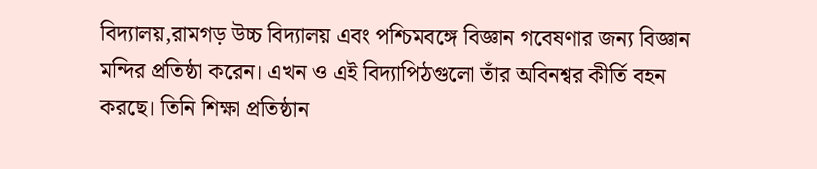বিদ্যালয়,রামগড় উচ্চ বিদ্যালয় এবং পশ্চিমবঙ্গে বিজ্ঞান গবেষণার জন্য বিজ্ঞান মন্দির প্রতিষ্ঠা করেন। এখন ও এই বিদ্যাপিঠগুলো তাঁর অবিনশ্বর কীর্তি বহন করছে। তিনি শিক্ষা প্রতিষ্ঠান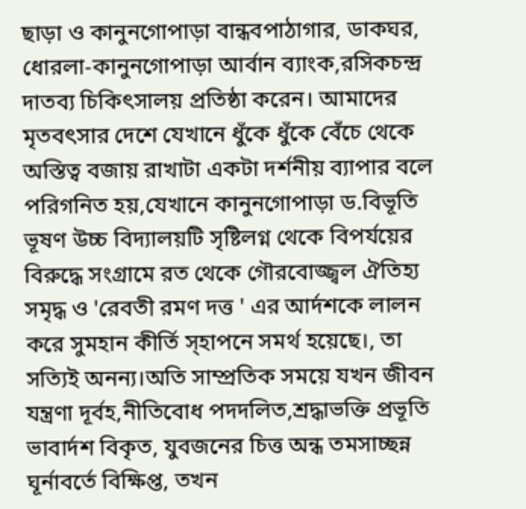ছাড়া ও কানুনগোপাড়া বান্ধবপাঠাগার, ডাকঘর, ধোরলা-কানুনগোপাড়া আর্বান ব্যাংক,রসিকচন্দ্র দাতব্য চিকিৎসালয় প্রতিষ্ঠা করেন। আমাদের মৃতবৎসার দেশে যেখানে ধুঁকে ধুঁকে বেঁচে থেকে অস্তিত্ব বজায় রাখাটা একটা দর্শনীয় ব্যাপার বলে পরিগনিত হয়,যেখানে কানুনগোপাড়া ড.বিভূতি ভূষণ উচ্চ বিদ্যালয়টি সৃষ্টিলগ্ন থেকে বিপর্যয়ের বিরুদ্ধে সংগ্রামে রত থেকে গৌরবোজ্জ্বল ঐতিহ্য সমৃদ্ধ ও 'রেবতী রমণ দত্ত ' এর আর্দশকে লালন করে সুমহান কীর্তি স্হাপনে সমর্থ হয়েছে।, তা সত্যিই অনন্য।অতি সাম্প্রতিক সময়ে যখন জীবন যন্ত্রণা দূর্বহ,নীতিবোধ পদদলিত,শ্রদ্ধাভক্তি প্রভূতি ভাবার্দশ বিকৃত, যুবজনের চিত্ত অন্ধ তমসাচ্ছন্ন ঘূর্নাবর্তে বিক্ষিপ্ত, তখন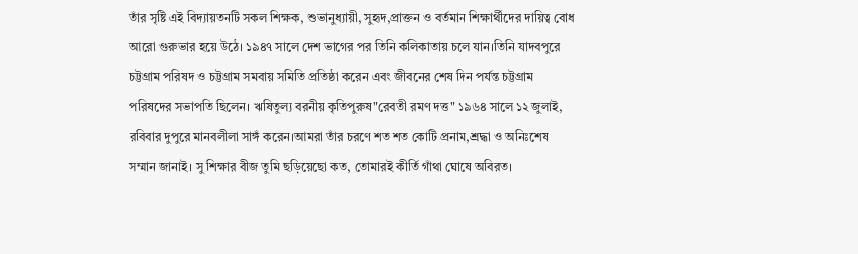তাঁর সৃষ্টি এই বিদ্যায়তনটি সকল শিক্ষক, শুভানুধ্যায়ী, সুহৃদ,প্রাক্তন ও বর্তমান শিক্ষার্থীদের দায়িত্ব বোধ আরো গুরুভার হয়ে উঠে। ১৯৪৭ সালে দেশ ভাগের পর তিনি কলিকাতায় চলে যান।তিনি যাদবপুরে চট্টগ্রাম পরিষদ ও চট্টগ্রাম সমবায় সমিতি প্রতিষ্ঠা করেন এবং জীবনের শেষ দিন পর্যন্ত চট্টগ্রাম পরিষদের সভাপতি ছিলেন। ঋষিতুল্য বরনীয় কৃতিপুরুষ"রেবতী রমণ দত্ত" ১৯৬৪ সালে ১২ জুলাই, রবিবার দুপুরে মানবলীলা সাঙ্গঁ করেন।আমরা তাঁর চরণে শত শত কোটি প্রনাম,শ্রদ্ধা ও অনিঃশেষ সম্মান জানাই। সু শিক্ষার বীজ তুমি ছড়িয়েছো কত, তোমারই কীর্তি গাঁথা ঘোষে অবিরত।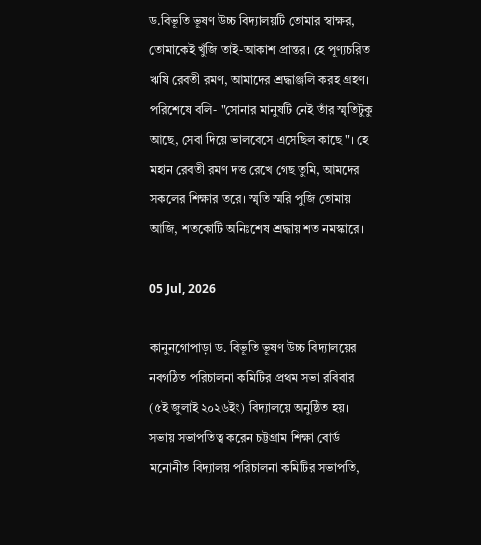ড.বিভূতি ভূষণ উচ্চ বিদ্যালয়টি তোমার স্বাক্ষর, তোমাকেই খুঁজি তাই-আকাশ প্রান্তর। হে পূণ্যচরিত ঋষি রেবতী রমণ, আমাদের শ্রদ্ধাঞ্জলি করহ গ্রহণ। পরিশেষে বলি- "সোনার মানুষটি নেই তাঁর স্মৃতিটুকু আছে, সেবা দিয়ে ভালবেসে এসেছিল কাছে "। হে মহান রেবতী রমণ দত্ত রেখে গেছ তুমি, আমদের সকলের শিক্ষার তরে। স্মৃতি স্মরি পুজি তোমায় আজি, শতকোটি অনিঃশেষ শ্রদ্ধায় শত নমস্কারে।

05 Jul, 2026

কানুনগোপাড়া ড. বিভূতি ভূষণ উচ্চ বিদ্যালয়ের নবগঠিত পরিচালনা কমিটির প্রথম সভা রবিবার (৫ই জুলাই ২০২৬ইং) বিদ্যালয়ে অনুষ্ঠিত হয়। সভায় সভাপতিত্ব করেন চট্টগ্রাম শিক্ষা বোর্ড মনোনীত বিদ্যালয় পরিচালনা কমিটির সভাপতি,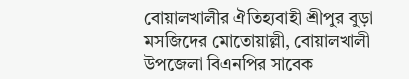বোয়ালখালীর ঐতিহ্যবাহী শ্রীপুর বুড়া মসজিদের মোতোয়াল্লী, বোয়ালখালী উপজেলা বিএনপির সাবেক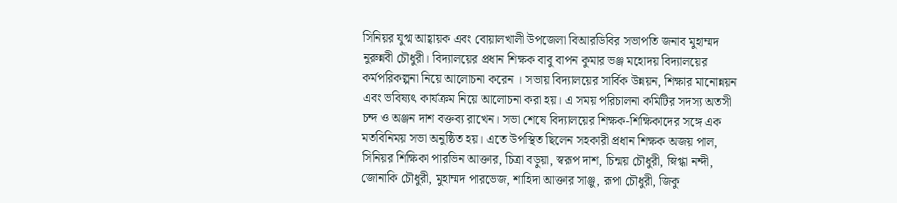সিনিয়র যুগ্ম আহ্বায়ক এবং বোয়ালখালী উপজেলা বিআরডিবির সভাপতি জনাব মুহাম্মদ নুরুন্নবী চৌধুরী। বিদ্যালয়ের প্রধান শিক্ষক বাবু বাপন কুমার ভঞ্জ মহোদয় বিদ্যালয়ের কর্মপরিকল্পনা নিয়ে আলোচনা করেন । সভায় বিদ্যালয়ের সার্বিক উন্নয়ন, শিক্ষার মানোন্নয়ন এবং ভবিষ্যৎ কার্যক্রম নিয়ে আলোচনা করা হয়। এ সময় পরিচালনা কমিটির সদস্য অতসী চন্দ ও অঞ্জন দাশ বক্তব্য রাখেন। সভা শেষে বিদ্যালয়ের শিক্ষক-শিক্ষিকাদের সঙ্গে এক মতবিনিময় সভা অনুষ্ঠিত হয়। এতে উপস্থিত ছিলেন সহকারী প্রধান শিক্ষক অজয় পাল, সিনিয়র শিক্ষিকা পারভিন আক্তার, চিত্রা বড়ুয়া, স্বরূপ দাশ, চিন্ময় চৌধুরী, স্নিগ্ধা নন্দী, জোনাকি চৌধুরী, মুহাম্মদ পারভেজ, শাহিদা আক্তার সাঞ্জু, রূপা চৌধুরী, জিকু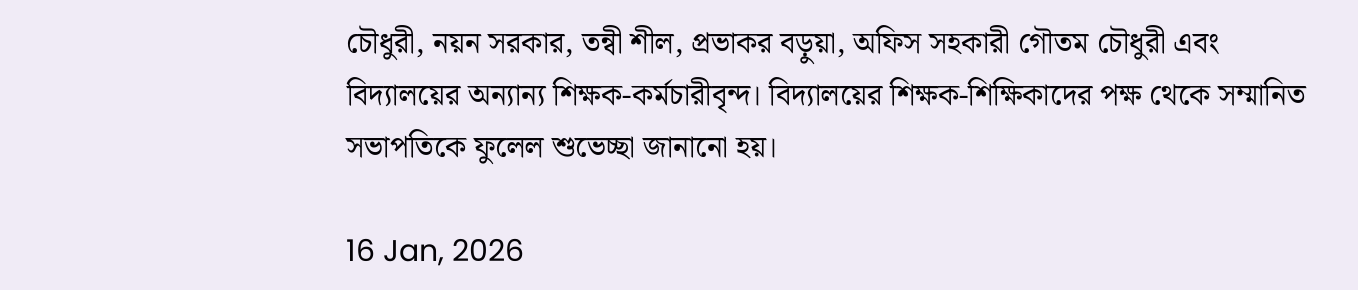চৌধুরী, নয়ন সরকার, তন্বী শীল, প্রভাকর বড়ুয়া, অফিস সহকারী গৌতম চৌধুরী এবং বিদ্যালয়ের অন্যান্য শিক্ষক-কর্মচারীবৃন্দ। বিদ্যালয়ের শিক্ষক-শিক্ষিকাদের পক্ষ থেকে সম্মানিত সভাপতিকে ফুলেল শুভেচ্ছা জানানো হয়।

16 Jan, 2026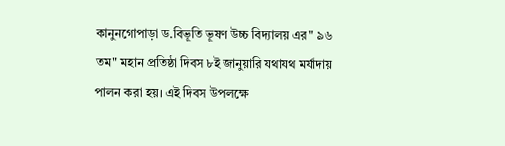কানুনগোপাড়া ড.বিভূতি ভূষণ উচ্চ বিদ্যালয় এর" ৯৬ তম" মহান প্রতিষ্ঠা দিবস ৮ই জানুয়ারি যথাযথ মর্যাদায় পালন করা হয়। এই দিবস উপলক্ষে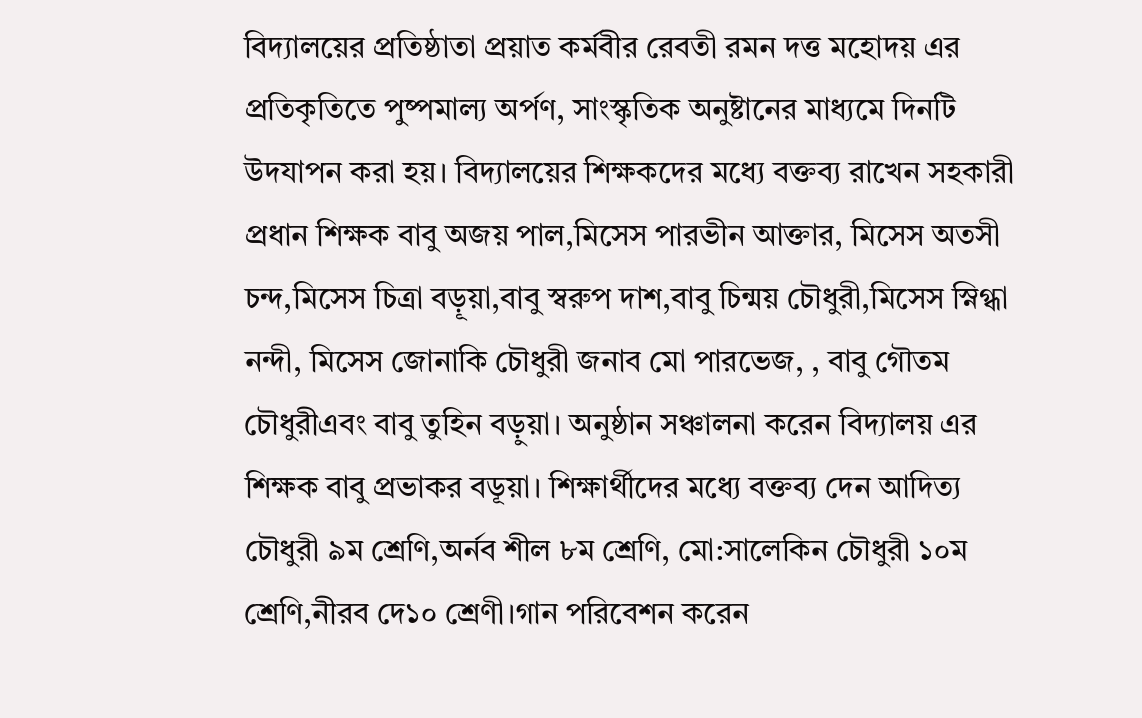বিদ্যালয়ের প্রতিষ্ঠাতা প্রয়াত কর্মবীর রেবতী রমন দত্ত মহোদয় এর প্রতিকৃতিতে পুষ্পমাল্য অর্পণ, সাংস্কৃতিক অনুষ্টানের মাধ্যমে দিনটি উদযাপন করা হয়। বিদ্যালয়ের শিক্ষকদের মধ্যে বক্তব্য রাখেন সহকারী প্রধান শিক্ষক বাবু অজয় পাল,মিসেস পারভীন আক্তার, মিসেস অতসী চন্দ,মিসেস চিত্রা বড়ূয়া,বাবু স্বরুপ দাশ,বাবু চিন্ময় চৌধুরী,মিসেস স্নিগ্ধা নন্দী, মিসেস জোনাকি চৌধুরী জনাব মো পারভেজ, , বাবু গৌতম চৌধুরীএবং বাবু তুহিন বড়ুয়া। অনুষ্ঠান সঞ্চালনা করেন বিদ্যালয় এর শিক্ষক বাবু প্রভাকর বডূয়া। শিক্ষার্থীদের মধ্যে বক্তব্য দেন আদিত্য চৌধুরী ৯ম শ্রেণি,অর্নব শীল ৮ম শ্রেণি, মো:সালেকিন চৌধুরী ১০ম শ্রেণি,নীরব দে১০ শ্রেণী।গান পরিবেশন করেন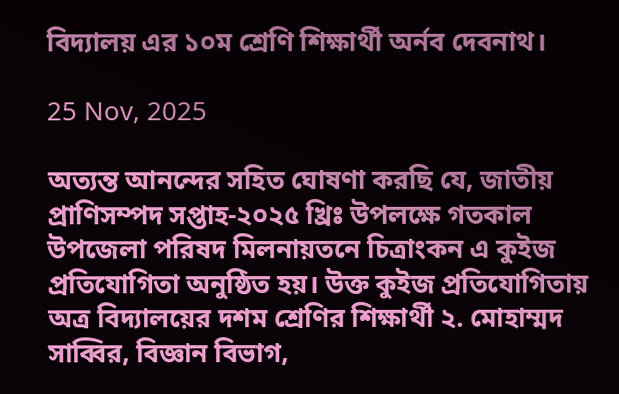বিদ্যালয় এর ১০ম শ্রেণি শিক্ষার্থী অর্নব দেবনাথ।

25 Nov, 2025

অত্যন্ত আনন্দের সহিত ঘোষণা করছি যে, জাতীয় প্রাণিসম্পদ সপ্তাহ-২০২৫ খ্রিঃ উপলক্ষে গতকাল উপজেলা পরিষদ মিলনায়তনে চিত্রাংকন এ কুইজ প্রতিযোগিতা অনুষ্ঠিত হয়। উক্ত কুইজ প্রতিযোগিতায় অত্র বিদ্যালয়ের দশম শ্রেণির শিক্ষার্থী ২. মোহাম্মদ সাব্বির, বিজ্ঞান বিভাগ,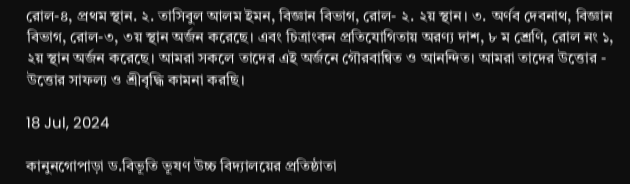রোল-৪, প্রথম স্থান. ২. তাসিবুল আলম ইমন, বিজ্ঞান বিভাগ, রোল- ২. ২য় স্থান। ৩. অর্ণব দেবনাথ, বিজ্ঞান বিভাগ, রোল-৩, ৩য় স্থান অর্জন করেছে। এবং চিত্রাংকন প্রতিযোগিতায় অরণ্য দাশ, ৮ ম শ্রেণি, রোল নং ১, ২য় স্থান অর্জন করেছে। আমরা সকলে তাদের এই অর্জনে গৌরবান্বিত ও আনন্দিত। আমরা তাদের উত্তোর - উত্তোর সাফল্য ও শ্রীবৃদ্ধি কামনা করছি।

18 Jul, 2024

কানুনগোপাড়া ড.বিভূতি ভূষণ উচ্চ বিদ্যালয়ের প্রতিষ্ঠাতা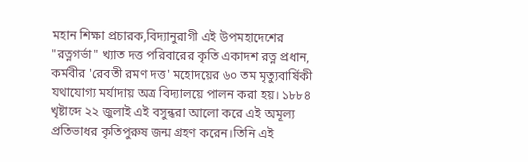মহান শিক্ষা প্রচারক,বিদ্যানুরাগী এই উপমহাদেশের "রত্নগর্ভা" খ্যাত দত্ত পরিবারের কৃতি একাদশ রত্ন প্রধান, কর্মবীর 'রেবতী রমণ দত্ত' মহোদয়ের ৬০ তম মৃত্যুবার্ষিকী যথাযোগ্য মর্যাদায় অত্র বিদ্যালয়ে পালন করা হয়। ১৮৮৪ খৃষ্টাব্দে ২২ জুলাই এই বসুন্ধরা আলো করে এই অমূল্য প্রতিভাধর কৃতিপুরুষ জন্ম গ্রহণ করেন।তিনি এই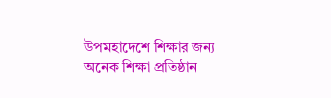উপমহাদেশে শিক্ষার জন্য অনেক শিক্ষা প্রতিষ্ঠান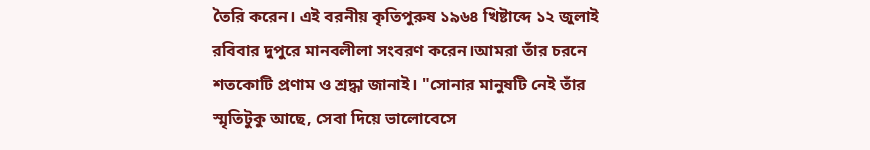তৈরি করেন। এই বরনীয় কৃতিপুরুষ ১৯৬৪ খিষ্টাব্দে ১২ জুলাই রবিবার দুপুরে মানবলীলা সংবরণ করেন।আমরা তাঁর চরনে শতকোটি প্রণাম ও শ্রদ্ধা জানাই। "সোনার মানুষটি নেই তাঁর স্মৃতিটুকু আছে, সেবা দিয়ে ভালোবেসে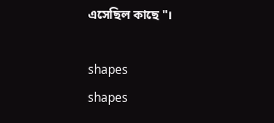এসেছিল কাছে "।

shapes
shapes